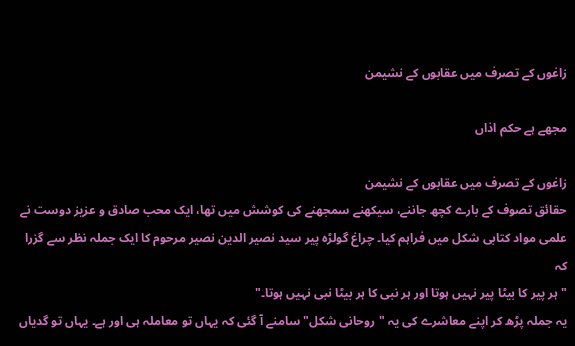زاغوں کے تصرف میں عقابوں کے نشیمن

مجھے ہے حکم اذاں

زاغوں کے تصرف میں عقابوں کے نشیمن
حقائق تصوف کے بارے کچھ جاننے، سیکھنے سمجھنے کی کوشش میں تھا، ایک محب صادق و عزیز دوست نے علمی مواد کتابی شکل میں فراہم کیا۔ چراغ گولڑہ پیر سید نصیر الدین نصیر مرحوم کا ایک جملہ نظر سے گزرا کہ
"ہر پیر کا بیٹا پیر نہیں ہوتا اور ہر نبی کا ہر بیٹا نبی نہیں ہوتا۔"
یہ جملہ پڑھ کر اپنے معاشرے کی یہ "روحانی شکل" سامنے آ گئی کہ یہاں تو معاملہ ہی اور ہے۔ یہاں تو گدیاں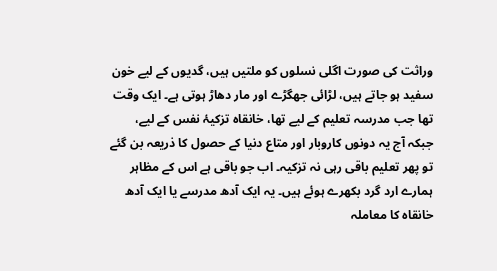وراثت کی صورت اگلی نسلوں کو ملتیں ہیں، گدیوں کے لیے خون سفید ہو جاتے ہیں، لڑائی جھگڑے اور مار دھاڑ ہوتی ہے۔ ایک وقت تھا جب مدرسہ تعلیم کے لیے تھا، خانقاہ تزکیۂ نفس کے لیے، جبکہ آج یہ دونوں کاروبار اور متاع دنیا کے حصول کا ذریعہ بن گئے تو پھر تعلیم باقی رہی نہ تزکیہ۔ اب جو باقی ہے اس کے مظاہر ہمارے ارد گرد بکھرے ہوئے ہیں۔ یہ ایک آدھ مدرسے یا ایک آدھ خانقاہ کا معاملہ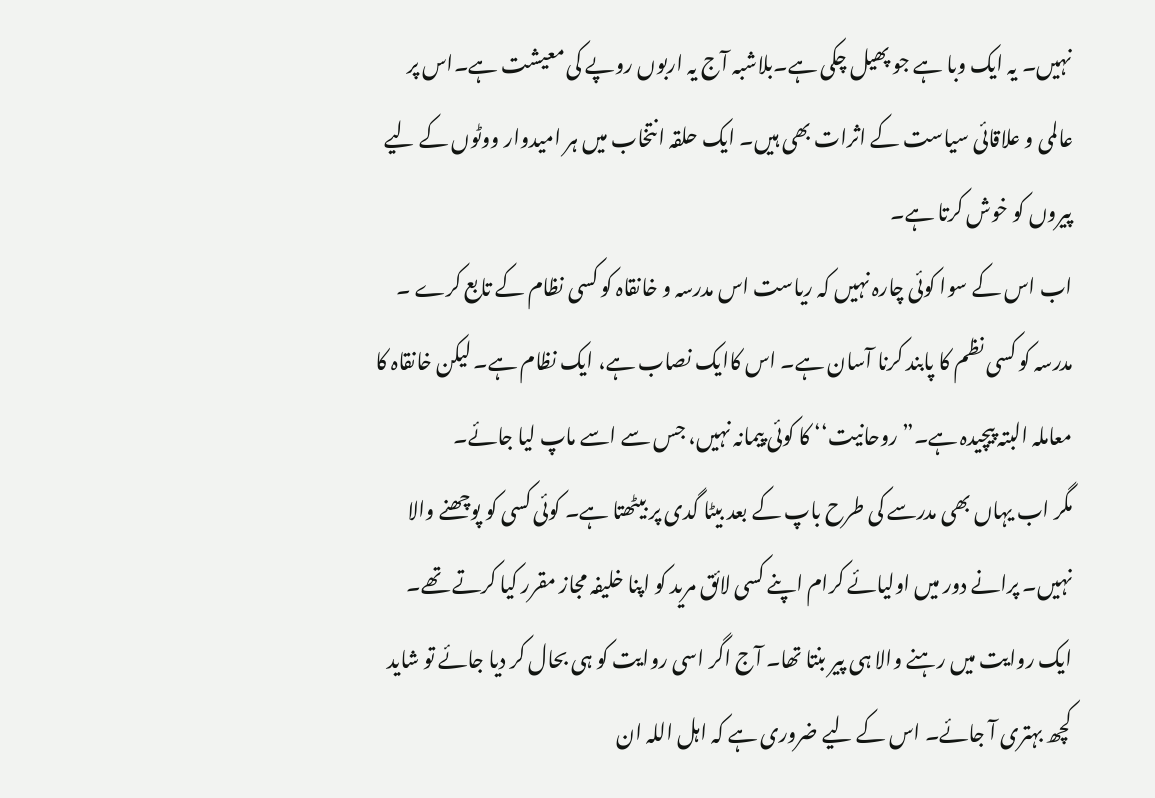نہیں۔ یہ ایک وبا ہے جو پھیل چکی ہے۔بلاشبہ آج یہ اربوں روپے کی معیشت ہے۔اس پر عالمی و علاقائی سیاست کے اثرات بھی ہیں۔ ایک حلقہ انتخاب میں ہر امیدوار ووٹوں کے لیے پیروں کو خوش کرتا ہے۔
اب اس کے سوا کوئی چارہ نہیں کہ ریاست اس مدرسہ و خانقاہ کو کسی نظام کے تابع کرے ۔ مدرسہ کو کسی نظم کا پابند کرنا آسان ہے۔ اس کاایک نصاب ہے، ایک نظام ہے۔ لیکن خانقاہ کا معاملہ البتہ پیچیدہ ہے۔” روحانیت‘‘ کا کوئی پیمانہ نہیں، جس سے اسے ماپ لیا جائے۔
مگر اب یہاں بھی مدرسے کی طرح باپ کے بعد بیٹا گدی پر بیٹھتا ہے۔ کوئی کسی کو پوچھنے والا نہیں۔ پرانے دور میں اولیائے کرام اپنے کسی لائق مرید کو اپنا خلیفہ مجاز مقرر کیا کرتے تھے۔ ایک روایت میں رہنے والا ہی پیر بنتا تھا۔ آج اگر اسی روایت کو ہی بحال کر دیا جائے تو شاید کچھ بہتری آ جائے۔ اس کے لیے ضروری ہے کہ اہل اللہ ان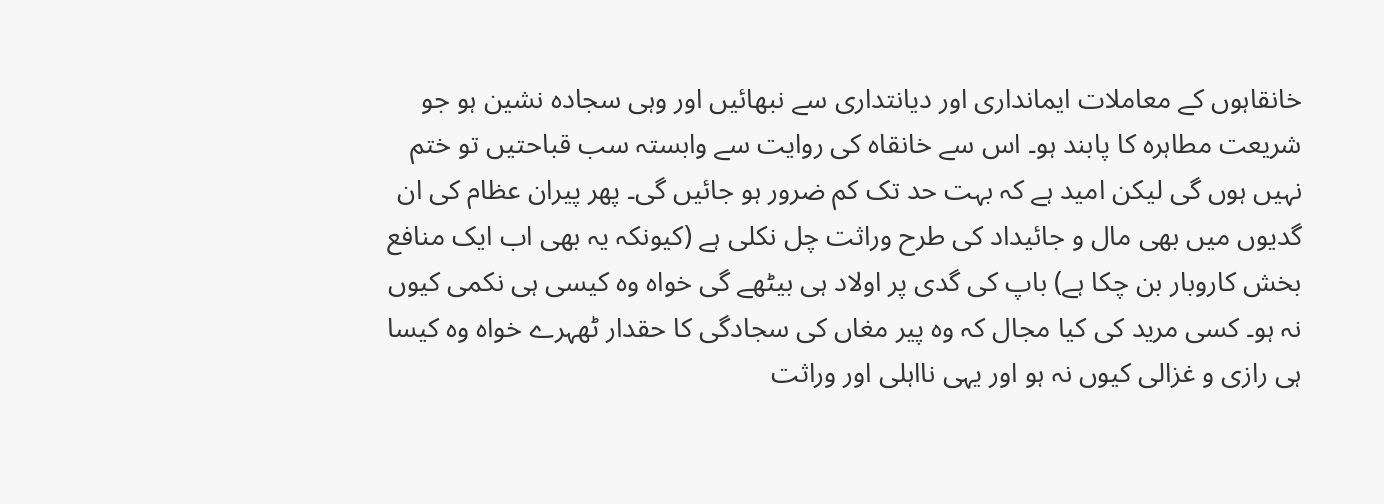خانقاہوں کے معاملات ایمانداری اور دیانتداری سے نبھائیں اور وہی سجادہ نشین ہو جو شریعت مطاہرہ کا پابند ہو۔ اس سے خانقاہ کی روایت سے وابستہ سب قباحتیں تو ختم نہیں ہوں گی لیکن امید ہے کہ بہت حد تک کم ضرور ہو جائیں گی۔ پھر پیران عظام کی ان گدیوں میں بھی مال و جائیداد کی طرح وراثت چل نکلی ہے (کیونکہ یہ بھی اب ایک منافع بخش کاروبار بن چکا ہے) باپ کی گدی پر اولاد ہی بیٹھے گی خواہ وہ کیسی ہی نکمی کیوں نہ ہو۔ کسی مرید کی کیا مجال کہ وہ پیر مغاں کی سجادگی کا حقدار ٹھہرے خواہ وہ کیسا ہی رازی و غزالی کیوں نہ ہو اور یہی نااہلی اور وراثت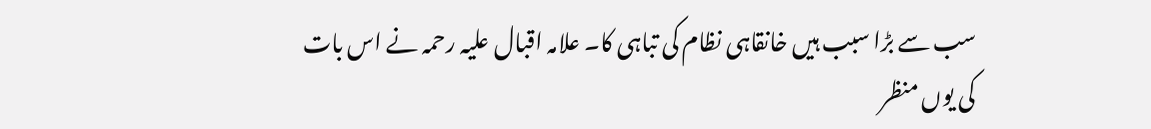سب سے بڑا سبب ہیں خانقاہی نظام کی تباہی کا۔ علامہ اقبال علیہ رحمہ نے اس بات کی یوں منظر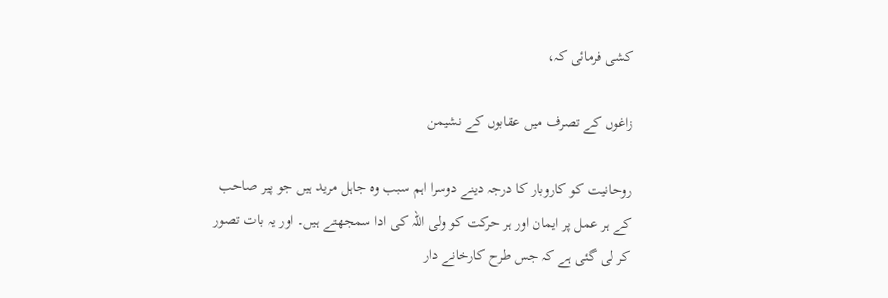کشی فرمائی کہ،

زاغوں کے تصرف میں عقابوں کے نشیمن

روحانیت کو کاروبار کا درجہ دینے دوسرا اہم سبب وہ جاہل مرید ہیں جو پیر صاحب کے ہر عمل پر ایمان اور ہر حرکت کو ولی اللہ کی ادا سمجھتے ہیں۔ اور یہ بات تصور کر لی گئی ہے کہ جس طرح کارخانے دار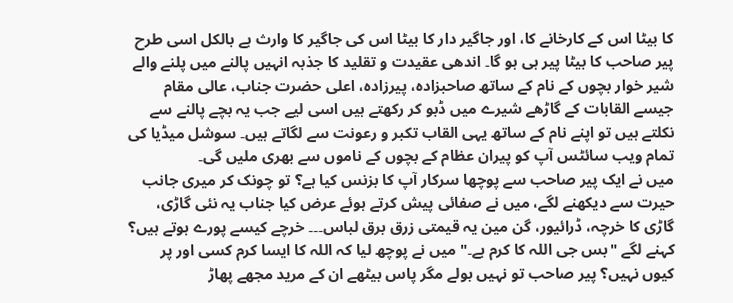کا بیٹا اس کے کارخانے کا، اور جاگیر دار کا بیٹا اس کی جاگیر کا وارث ہے بالکل اسی طرح پیر صاحب کا بیٹا پیر ہی ہو گا۔ اندھی عقیدت و تقلید کا جذبہ انہیں پالنے میں پلنے والے شیر خوار بچوں کے نام کے ساتھ صاحبزادہ، پیرزادہ، اعلی حضرت جناب، عالی مقام جیسے القابات کے گاڑھے شیرے میں ڈبو کر رکھتے ہیں اسی لیے جب یہ بچے پالنے سے نکلتے ہیں تو اپنے نام کے ساتھ یہی القاب تکبر و رعونت سے لگاتے ہیں۔ سوشل میڈیا کی تمام ویب سائٹس آپ کو پیران عظام کے بچوں کے ناموں سے بھری ملیں گی۔
میں نے ایک پیر صاحب سے پوچھا سرکار آپ کا بزنس کیا ہے؟ تو چونک کر میری جانب حیرت سے دیکھنے لگے، میں نے صفائی پیش کرتے ہوئے عرض کیا جناب یہ نئی گاڑی، گاڑی کا خرچہ، ڈرائیور، گن مین یہ قیمتی زرق برق لباس۔۔۔ خرچے کیسے پورے ہوتے ہیں؟ کہنے لگے "بس جی اللہ کا کرم ہے۔" میں نے پوچھ لیا کہ اللہ کا ایسا کرم کسی اور پر کیوں نہیں؟ پیر صاحب تو نہیں بولے مگر پاس بیٹھے ان کے مرید مجھے پھاڑ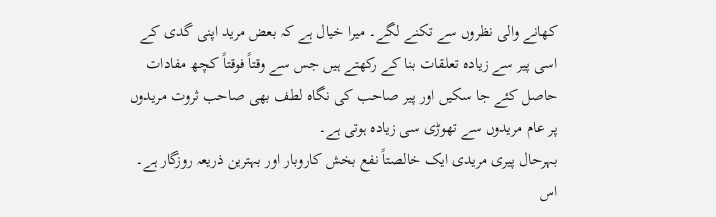کھانے والی نظروں سے تکنے لگے۔ میرا خیال ہے کہ بعض مرید اپنی گدی کے اسی پیر سے زیادہ تعلقات بنا کے رکھتے ہیں جس سے وقتاً فوقتاً کچھ مفادات حاصل کئے جا سکیں اور پیر صاحب کی نگاہ لطف بھی صاحب ثروت مریدوں پر عام مریدوں سے تھوڑی سی زیادہ ہوتی ہے۔
بہرحال پیری مریدی ایک خالصتاً نفع بخش کاروبار اور بہترین ذریعہ روزگار ہے۔ اس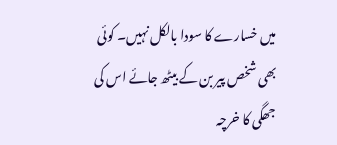میں خسارے کا سودا بالکل نہیں۔ کوئی بھی شخص پیر بن کے بیٹھ جائے اس کی جھگی کا خرچہ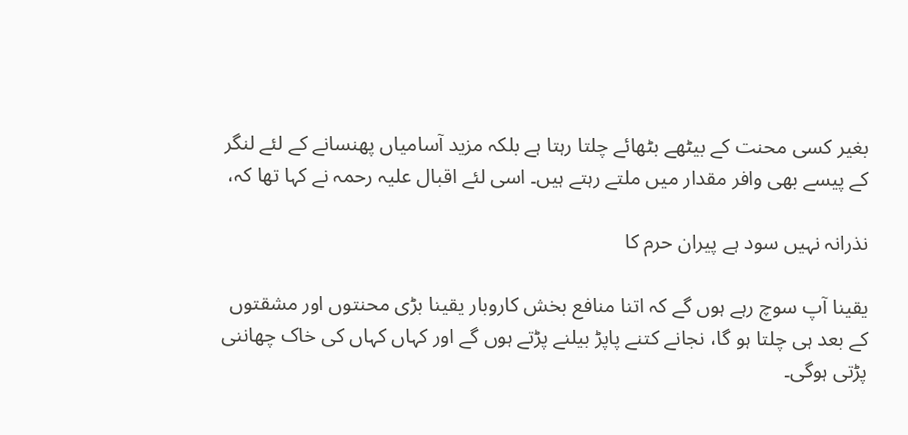بغیر کسی محنت کے بیٹھے بٹھائے چلتا رہتا ہے بلکہ مزید آسامیاں پھنسانے کے لئے لنگر کے پیسے بھی وافر مقدار میں ملتے رہتے ہیں۔ اسی لئے اقبال علیہ رحمہ نے کہا تھا کہ،

نذرانہ نہیں سود ہے پیران حرم کا

یقینا آپ سوچ رہے ہوں گے کہ اتنا منافع بخش کاروبار یقینا بڑی محنتوں اور مشقتوں کے بعد ہی چلتا ہو گا، نجانے کتنے پاپڑ بیلنے پڑتے ہوں گے اور کہاں کہاں کی خاک چھاننی پڑتی ہوگی۔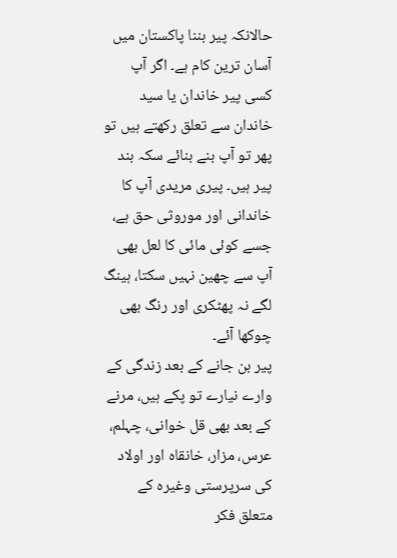حالانکہ پیر بننا پاکستان میں آسان ترین کام ہے۔ اگر آپ کسی پیر خاندان یا سید خاندان سے تعلق رکھتے ہیں تو پھر تو آپ بنے بنائے سکہ بند پیر ہیں۔ پیری مریدی آپ کا خاندانی اور موروثی حق ہے، جسے کوئی مائی کا لعل بھی آپ سے چھین نہیں سکتا، ہینگ لگے نہ پھٹکری اور رنگ بھی چوکھا آئے۔
پیر بن جانے کے بعد زندگی کے وارے نیارے تو پکے ہیں، مرنے کے بعد بھی قل خوانی، چہلم، عرس، مزار، خانقاہ اور اولاد کی سرپرستی وغیرہ کے متعلق فکر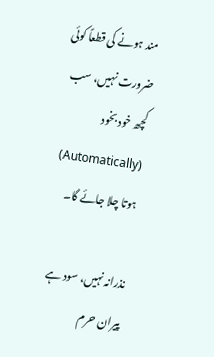مند ہونے کی قطعاً کوئی ضرورت نہیں، سب کچھ خود بخود (Automatically) ہوتا چلا جائے گا۔

نذرانہ نہیں، سود ہے پیران حرم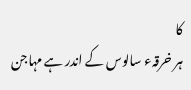کا
ہر خرقہء سالوس کے اندر ہے مہاجن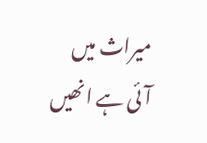میراث میں آئی ہے انھیں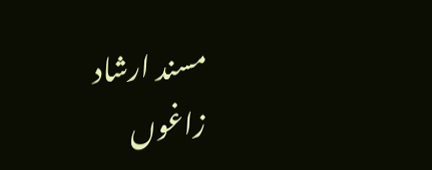مسند ارشاد
زاغوں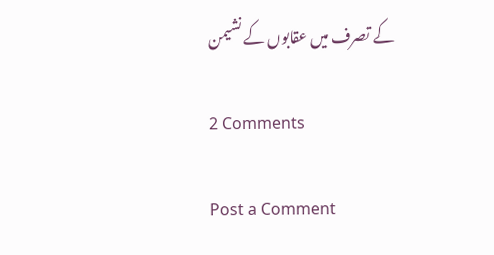کے تصرف میں عقابوں کے نشیمن

2 Comments

Post a Comment